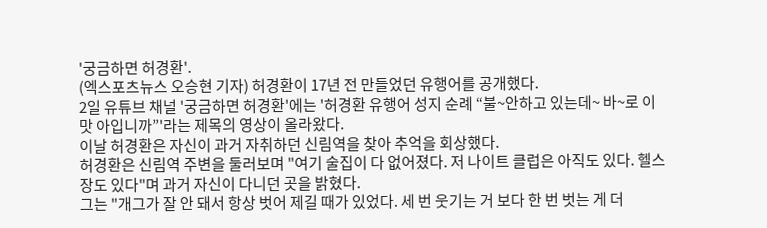'궁금하면 허경환'.
(엑스포츠뉴스 오승현 기자) 허경환이 17년 전 만들었던 유행어를 공개했다.
2일 유튜브 채널 '궁금하면 허경환'에는 '허경환 유행어 성지 순례 “불~안하고 있는데~ 바~로 이맛 아입니까”'라는 제목의 영상이 올라왔다.
이날 허경환은 자신이 과거 자취하던 신림역을 찾아 추억을 회상했다.
허경환은 신림역 주변을 둘러보며 "여기 술집이 다 없어졌다. 저 나이트 클럽은 아직도 있다. 헬스장도 있다"며 과거 자신이 다니던 곳을 밝혔다.
그는 "개그가 잘 안 돼서 항상 벗어 제길 때가 있었다. 세 번 웃기는 거 보다 한 번 벗는 게 더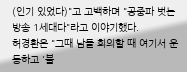(인기 있었다)"고 고백하며 "공중파 벗는 방송 1세대다"라고 이야기했다.
허경환은 "그때 남들 회의할 때 여기서 운동하고 '불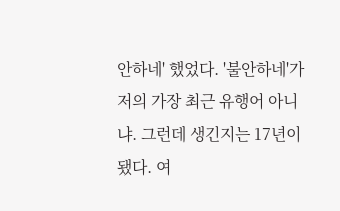안하네' 했었다. '불안하네'가 저의 가장 최근 유행어 아니냐. 그런데 생긴지는 17년이 됐다. 여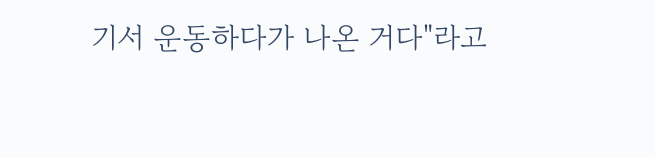기서 운동하다가 나온 거다"라고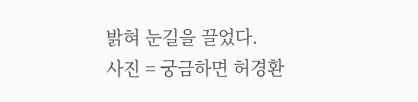밝혀 눈길을 끌었다.
사진 = 궁금하면 허경환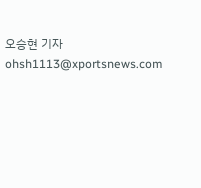오승현 기자 ohsh1113@xportsnews.com